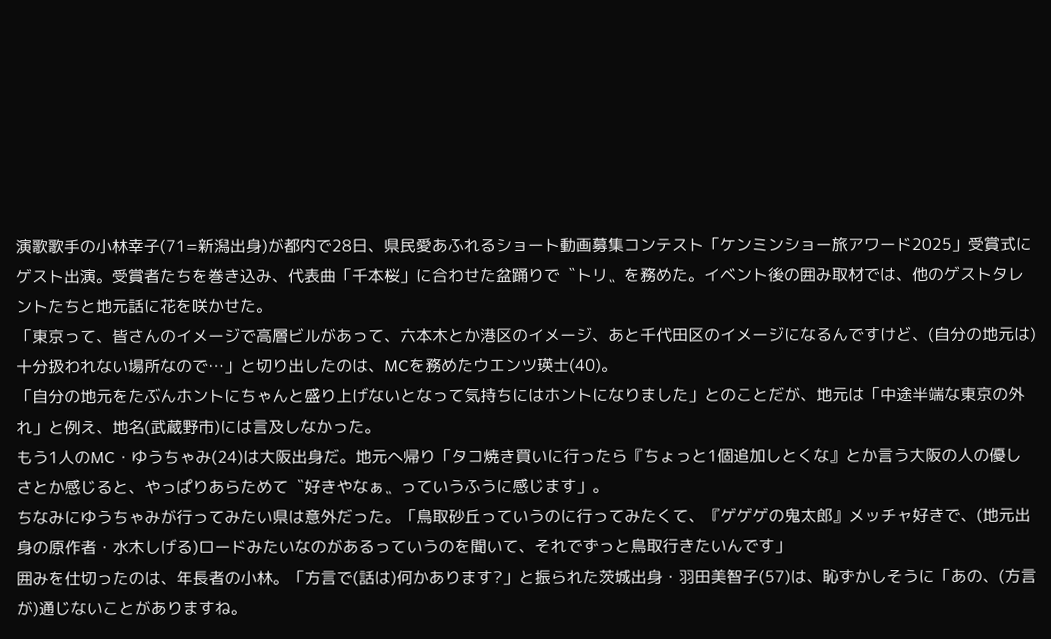演歌歌手の小林幸子(71=新潟出身)が都内で28日、県民愛あふれるショート動画募集コンテスト「ケンミンショー旅アワード2025」受賞式にゲスト出演。受賞者たちを巻き込み、代表曲「千本桜」に合わせた盆踊りで〝トリ〟を務めた。イベント後の囲み取材では、他のゲストタレントたちと地元話に花を咲かせた。
「東京って、皆さんのイメージで高層ビルがあって、六本木とか港区のイメージ、あと千代田区のイメージになるんですけど、(自分の地元は)十分扱われない場所なので…」と切り出したのは、MCを務めたウエンツ瑛士(40)。
「自分の地元をたぶんホントにちゃんと盛り上げないとなって気持ちにはホントになりました」とのことだが、地元は「中途半端な東京の外れ」と例え、地名(武蔵野市)には言及しなかった。
もう1人のMC・ゆうちゃみ(24)は大阪出身だ。地元へ帰り「タコ焼き買いに行ったら『ちょっと1個追加しとくな』とか言う大阪の人の優しさとか感じると、やっぱりあらためて〝好きやなぁ〟っていうふうに感じます」。
ちなみにゆうちゃみが行ってみたい県は意外だった。「鳥取砂丘っていうのに行ってみたくて、『ゲゲゲの鬼太郎』メッチャ好きで、(地元出身の原作者・水木しげる)ロードみたいなのがあるっていうのを聞いて、それでずっと鳥取行きたいんです」
囲みを仕切ったのは、年長者の小林。「方言で(話は)何かあります?」と振られた茨城出身・羽田美智子(57)は、恥ずかしそうに「あの、(方言が)通じないことがありますね。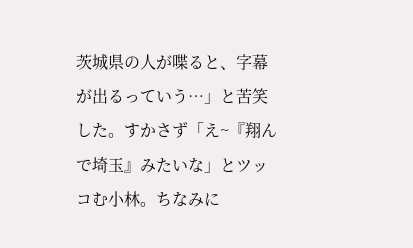茨城県の人が喋ると、字幕が出るっていう…」と苦笑した。すかさず「え~『翔んで埼玉』みたいな」とツッコむ小林。ちなみに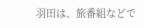羽田は、旅番組などで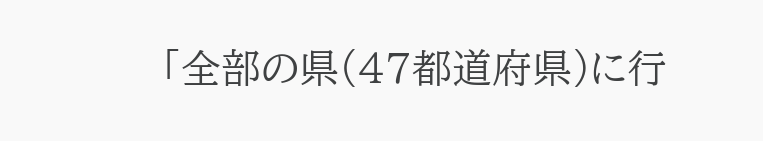「全部の県(47都道府県)に行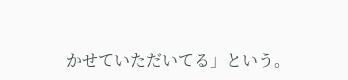かせていただいてる」という。